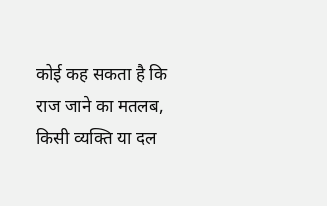कोई कह सकता है कि राज जाने का मतलब, किसी व्यक्ति या दल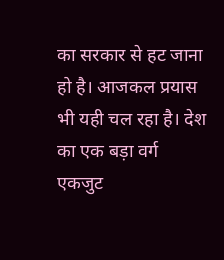का सरकार से हट जाना हो है। आजकल प्रयास भी यही चल रहा है। देश का एक बड़ा वर्ग एकजुट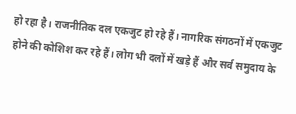हो रहा है। राजनीतिक दल एकजुट हो रहे हैं। नागरिक संगठनों में एकजुट होने की कोशिश कर रहे हैं। लोग भी दलों में खड़े हैं और सर्व समुदाय के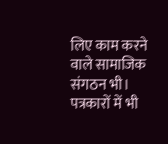लिए काम करने वाले सामाजिक संगठन भी। पत्रकारों में भी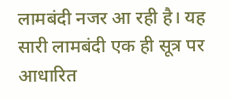लामबंदी नजर आ रही है। यह सारी लामबंदी एक ही सूत्र पर आधारित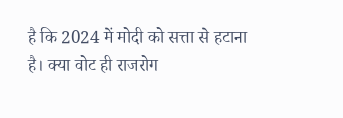है कि 2024 में मोदी को सत्ता से हटाना है। क्या वोट ही राजरोग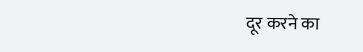दूर करने का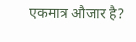एकमात्र औजार है?